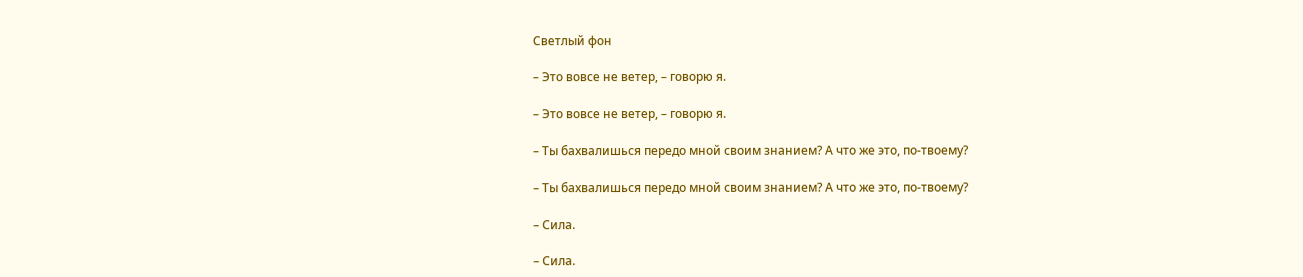Светлый фон

– Это вовсе не ветер, – говорю я.

– Это вовсе не ветер, – говорю я.

– Ты бахвалишься передо мной своим знанием? А что же это, по-твоему?

– Ты бахвалишься передо мной своим знанием? А что же это, по-твоему?

– Сила.

– Сила.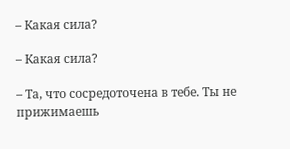– Какая сила?

– Какая сила?

– Та, что сосредоточена в тебе. Ты не прижимаешь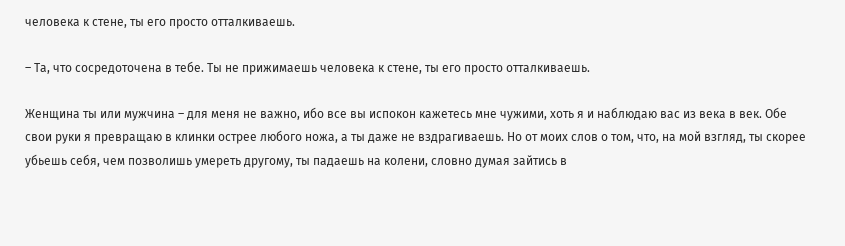человека к стене, ты его просто отталкиваешь.

– Та, что сосредоточена в тебе. Ты не прижимаешь человека к стене, ты его просто отталкиваешь.

Женщина ты или мужчина – для меня не важно, ибо все вы испокон кажетесь мне чужими, хоть я и наблюдаю вас из века в век. Обе свои руки я превращаю в клинки острее любого ножа, а ты даже не вздрагиваешь. Но от моих слов о том, что, на мой взгляд, ты скорее убьешь себя, чем позволишь умереть другому, ты падаешь на колени, словно думая зайтись в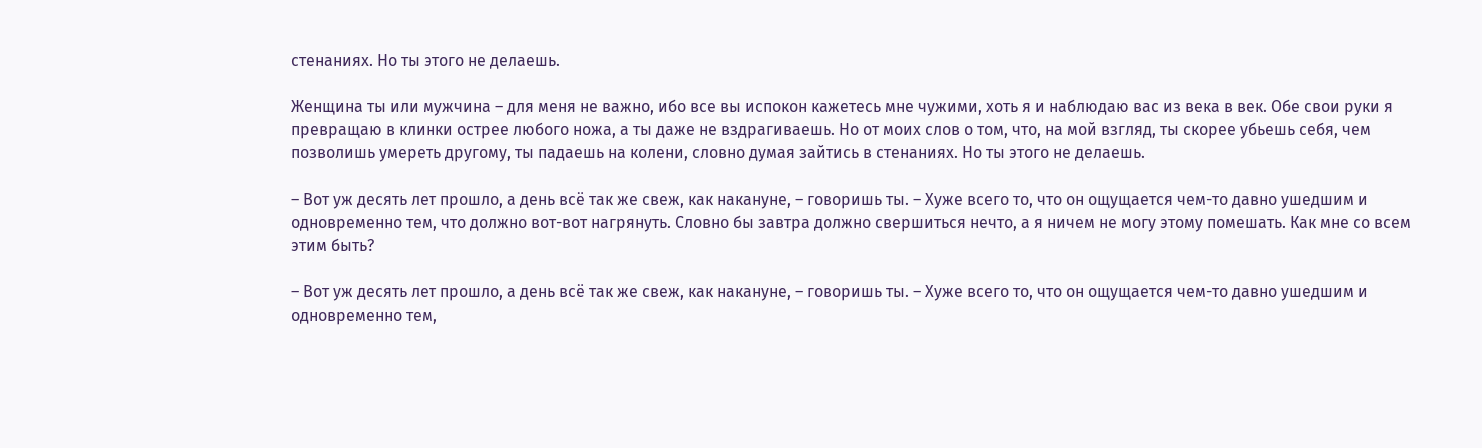стенаниях. Но ты этого не делаешь.

Женщина ты или мужчина – для меня не важно, ибо все вы испокон кажетесь мне чужими, хоть я и наблюдаю вас из века в век. Обе свои руки я превращаю в клинки острее любого ножа, а ты даже не вздрагиваешь. Но от моих слов о том, что, на мой взгляд, ты скорее убьешь себя, чем позволишь умереть другому, ты падаешь на колени, словно думая зайтись в стенаниях. Но ты этого не делаешь.

– Вот уж десять лет прошло, а день всё так же свеж, как накануне, – говоришь ты. – Хуже всего то, что он ощущается чем-то давно ушедшим и одновременно тем, что должно вот-вот нагрянуть. Словно бы завтра должно свершиться нечто, а я ничем не могу этому помешать. Как мне со всем этим быть?

– Вот уж десять лет прошло, а день всё так же свеж, как накануне, – говоришь ты. – Хуже всего то, что он ощущается чем-то давно ушедшим и одновременно тем,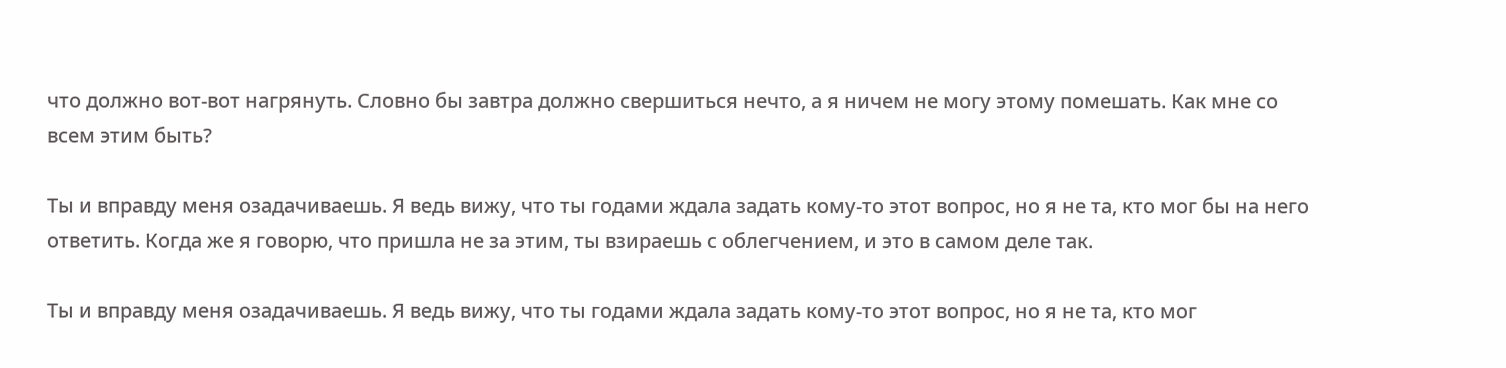что должно вот-вот нагрянуть. Словно бы завтра должно свершиться нечто, а я ничем не могу этому помешать. Как мне со всем этим быть?

Ты и вправду меня озадачиваешь. Я ведь вижу, что ты годами ждала задать кому-то этот вопрос, но я не та, кто мог бы на него ответить. Когда же я говорю, что пришла не за этим, ты взираешь с облегчением, и это в самом деле так.

Ты и вправду меня озадачиваешь. Я ведь вижу, что ты годами ждала задать кому-то этот вопрос, но я не та, кто мог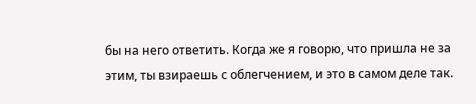бы на него ответить. Когда же я говорю, что пришла не за этим, ты взираешь с облегчением, и это в самом деле так.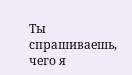Ты спрашиваешь, чего я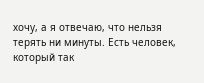хочу, а я отвечаю, что нельзя терять ни минуты. Есть человек, который так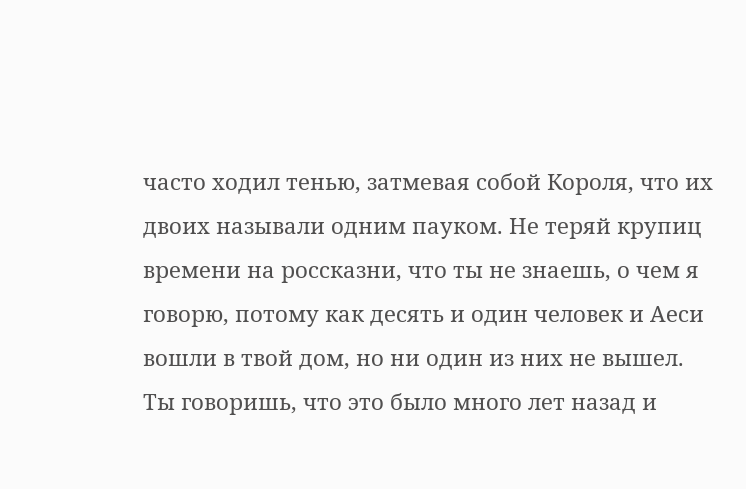часто ходил тенью, затмевая собой Короля, что их двоих называли одним пауком. Не теряй крупиц времени на россказни, что ты не знаешь, о чем я говорю, потому как десять и один человек и Аеси вошли в твой дом, но ни один из них не вышел. Ты говоришь, что это было много лет назад и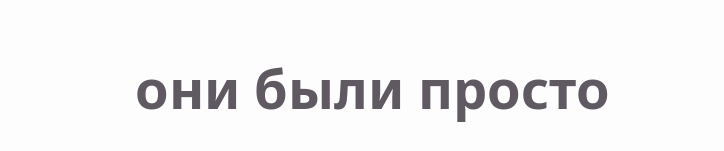они были просто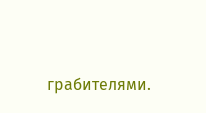грабителями.